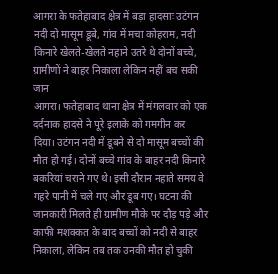आगरा के फतेहाबाद क्षेत्र में बड़ा हादसाः उटंगन नदी दो मासूम डूबे, गांव में मचा कोहराम, नदी किनारे खेलते-खेलते नहाने उतरे थे दोनों बच्चे, ग्रामीणों ने बाहर निकाला लेकिन नहीं बच सकी जान
आगरा। फतेहाबाद थाना क्षेत्र में मंगलवार को एक दर्दनाक हादसे ने पूरे इलाके को गमगीन कर दिया। उटंगन नदी में डूबने से दो मासूम बच्चों की मौत हो गई। दोनों बच्चे गांव के बाहर नदी किनारे बकरियां चराने गए थे। इसी दौरान नहाते समय वे गहरे पानी में चले गए और डूब गए। घटना की जानकारी मिलते ही ग्रामीण मौके पर दौड़ पड़े और काफी मशक्कत के बाद बच्चों को नदी से बाहर निकाला, लेकिन तब तक उनकी मौत हो चुकी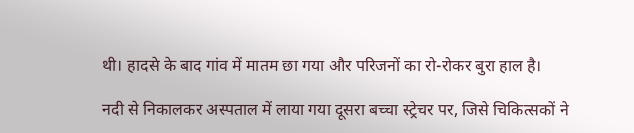थी। हादसे के बाद गांव में मातम छा गया और परिजनों का रो-रोकर बुरा हाल है।

नदी से निकालकर अस्पताल में लाया गया दूसरा बच्चा स्ट्रेचर पर, जिसे चिकित्सकों ने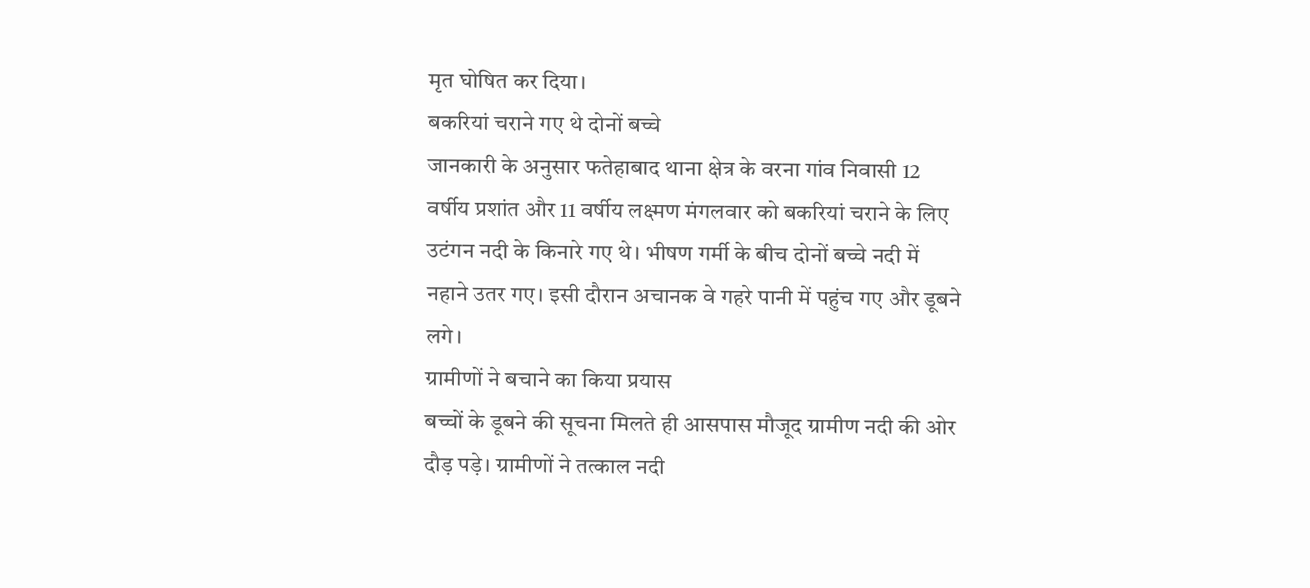मृत घोषित कर दिया।
बकरियां चराने गए थे दोनों बच्चे
जानकारी के अनुसार फतेहाबाद थाना क्षेत्र के वरना गांव निवासी 12 वर्षीय प्रशांत और 11 वर्षीय लक्ष्मण मंगलवार को बकरियां चराने के लिए उटंगन नदी के किनारे गए थे। भीषण गर्मी के बीच दोनों बच्चे नदी में नहाने उतर गए। इसी दौरान अचानक वे गहरे पानी में पहुंच गए और डूबने लगे।
ग्रामीणों ने बचाने का किया प्रयास
बच्चों के डूबने की सूचना मिलते ही आसपास मौजूद ग्रामीण नदी की ओर दौड़ पड़े। ग्रामीणों ने तत्काल नदी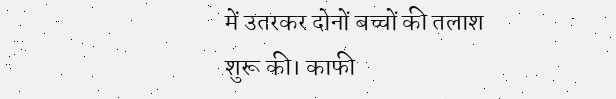में उतरकर दोनों बच्चों की तलाश शुरू की। काफी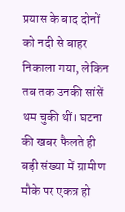प्रयास के बाद दोनों को नदी से बाहर निकाला गया, लेकिन तब तक उनकी सांसें थम चुकी थीं। घटना की खबर फैलते ही बड़ी संख्या में ग्रामीण मौके पर एकत्र हो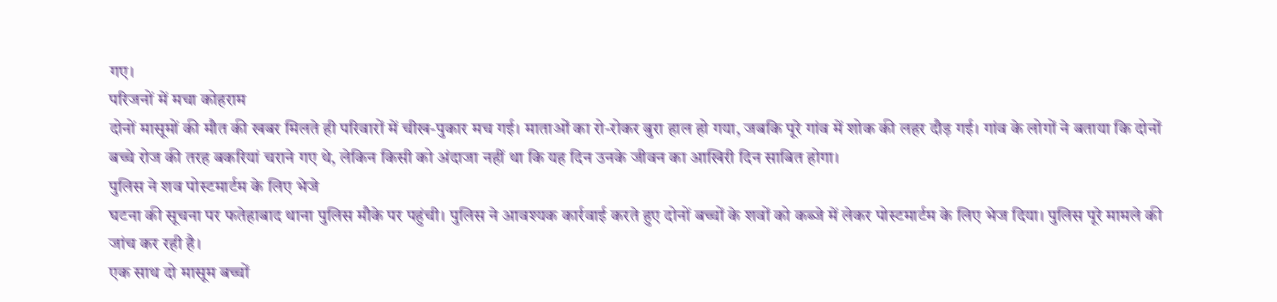गए।
परिजनों में मचा कोहराम
दोनों मासूमों की मौत की खबर मिलते ही परिवारों में चीख-पुकार मच गई। माताओं का रो-रोकर बुरा हाल हो गया, जबकि पूरे गांव में शोक की लहर दौड़ गई। गांव के लोगों ने बताया कि दोनों बच्चे रोज की तरह बकरियां चराने गए थे, लेकिन किसी को अंदाजा नहीं था कि यह दिन उनके जीवन का आखिरी दिन साबित होगा।
पुलिस ने शव पोस्टमार्टम के लिए भेजे
घटना की सूचना पर फतेहाबाद थाना पुलिस मौके पर पहुंची। पुलिस ने आवश्यक कार्रवाई करते हुए दोनों बच्चों के शवों को कब्जे में लेकर पोस्टमार्टम के लिए भेज दिया। पुलिस पूरे मामले की जांच कर रही है।
एक साथ दो मासूम बच्चों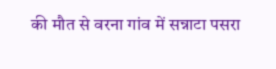की मौत से वरना गांव में सन्नाटा पसरा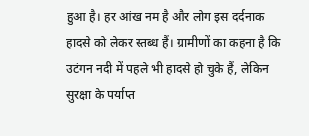हुआ है। हर आंख नम है और लोग इस दर्दनाक हादसे को लेकर स्तब्ध हैं। ग्रामीणों का कहना है कि उटंगन नदी में पहले भी हादसे हो चुके हैं, लेकिन सुरक्षा के पर्याप्त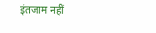इंतजाम नहीं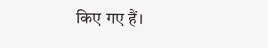किए गए हैं।